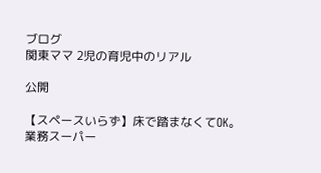ブログ
関東ママ 2児の育児中のリアル

公開

【スペースいらず】床で踏まなくてOK。業務スーパー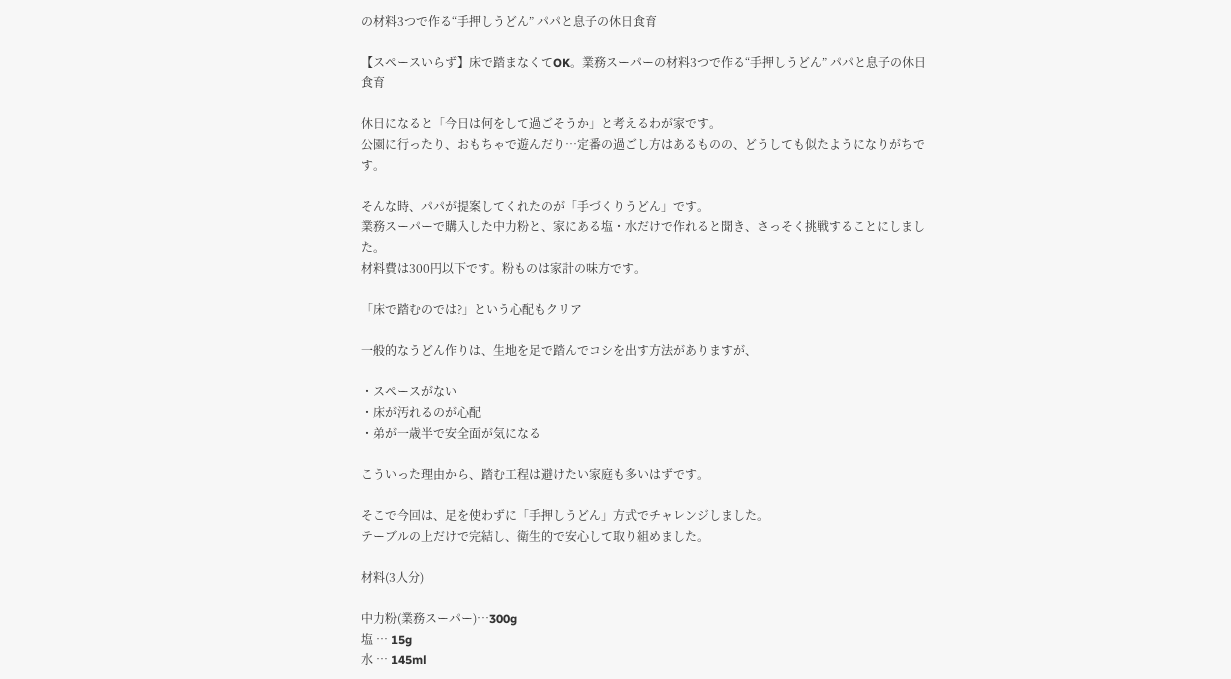の材料3つで作る“手押しうどん” パパと息子の休日食育

【スペースいらず】床で踏まなくてOK。業務スーパーの材料3つで作る“手押しうどん” パパと息子の休日食育

休日になると「今日は何をして過ごそうか」と考えるわが家です。
公園に行ったり、おもちゃで遊んだり…定番の過ごし方はあるものの、どうしても似たようになりがちです。

そんな時、パパが提案してくれたのが「手づくりうどん」です。
業務スーパーで購入した中力粉と、家にある塩・水だけで作れると聞き、さっそく挑戦することにしました。
材料費は300円以下です。粉ものは家計の味方です。

「床で踏むのでは?」という心配もクリア

一般的なうどん作りは、生地を足で踏んでコシを出す方法がありますが、

・スペースがない
・床が汚れるのが心配
・弟が一歳半で安全面が気になる

こういった理由から、踏む工程は避けたい家庭も多いはずです。

そこで今回は、足を使わずに「手押しうどん」方式でチャレンジしました。
テーブルの上だけで完結し、衛生的で安心して取り組めました。

材料(3人分)

中力粉(業務スーパー)…300g
塩 … 15g
水 … 145ml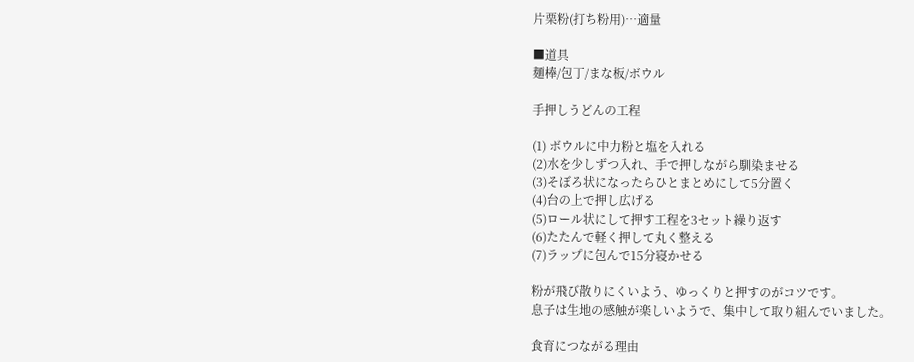片栗粉(打ち粉用)…適量

■道具
麺棒/包丁/まな板/ボウル

手押しうどんの工程

(1) ボウルに中力粉と塩を入れる
(2)水を少しずつ入れ、手で押しながら馴染ませる
(3)そぼろ状になったらひとまとめにして5分置く
(4)台の上で押し広げる
(5)ロール状にして押す工程を3セット繰り返す
(6)たたんで軽く押して丸く整える
(7)ラップに包んで15分寝かせる

粉が飛び散りにくいよう、ゆっくりと押すのがコツです。
息子は生地の感触が楽しいようで、集中して取り組んでいました。

食育につながる理由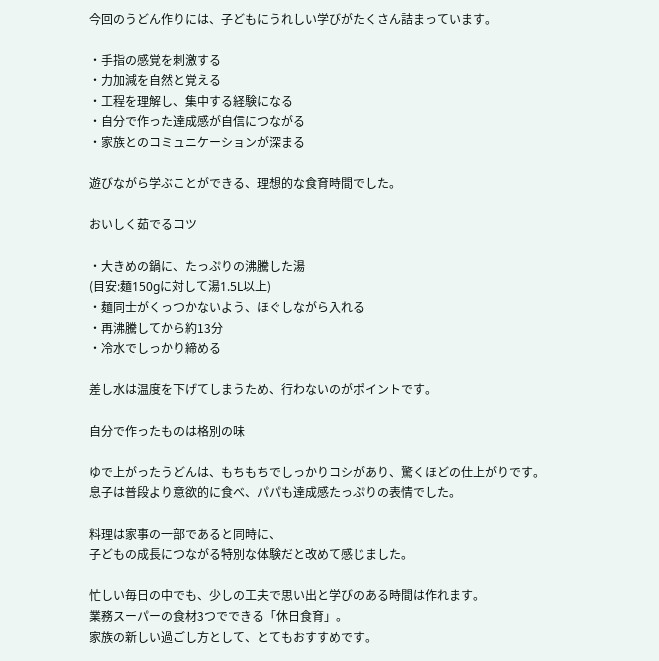今回のうどん作りには、子どもにうれしい学びがたくさん詰まっています。

・手指の感覚を刺激する
・力加減を自然と覚える
・工程を理解し、集中する経験になる
・自分で作った達成感が自信につながる
・家族とのコミュニケーションが深まる

遊びながら学ぶことができる、理想的な食育時間でした。

おいしく茹でるコツ

・大きめの鍋に、たっぷりの沸騰した湯
(目安:麺150gに対して湯1.5L以上)
・麺同士がくっつかないよう、ほぐしながら入れる
・再沸騰してから約13分
・冷水でしっかり締める

差し水は温度を下げてしまうため、行わないのがポイントです。

自分で作ったものは格別の味

ゆで上がったうどんは、もちもちでしっかりコシがあり、驚くほどの仕上がりです。
息子は普段より意欲的に食べ、パパも達成感たっぷりの表情でした。

料理は家事の一部であると同時に、
子どもの成長につながる特別な体験だと改めて感じました。

忙しい毎日の中でも、少しの工夫で思い出と学びのある時間は作れます。
業務スーパーの食材3つでできる「休日食育」。
家族の新しい過ごし方として、とてもおすすめです。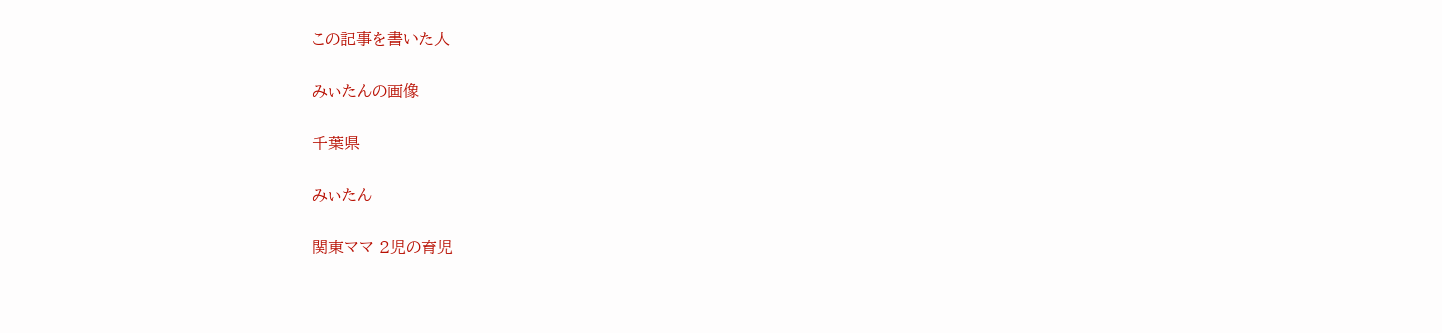この記事を書いた人

みぃたんの画像

千葉県

みぃたん

関東ママ 2児の育児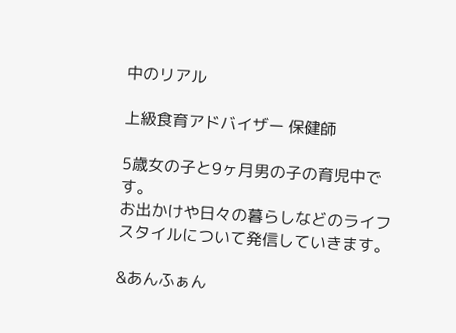中のリアル

上級食育アドバイザー 保健師

5歳女の子と9ヶ月男の子の育児中です。
お出かけや日々の暮らしなどのライフスタイルについて発信していきます。

&あんふぁん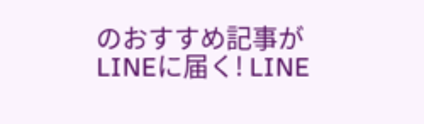のおすすめ記事がLINEに届く! LINE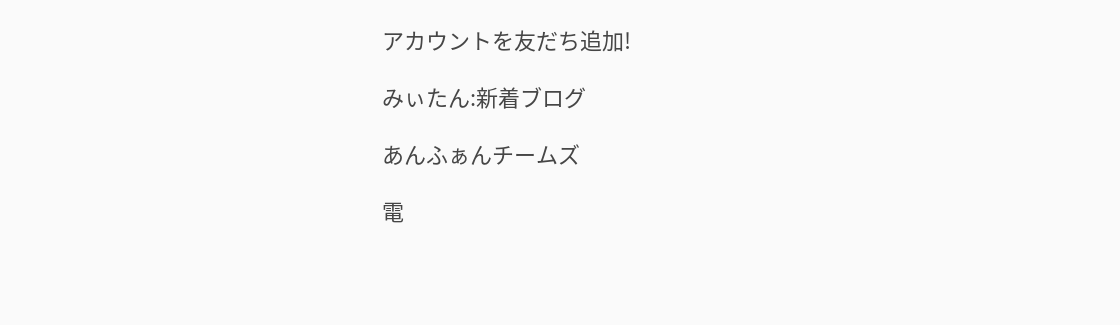アカウントを友だち追加!

みぃたん:新着ブログ

あんふぁんチームズ

電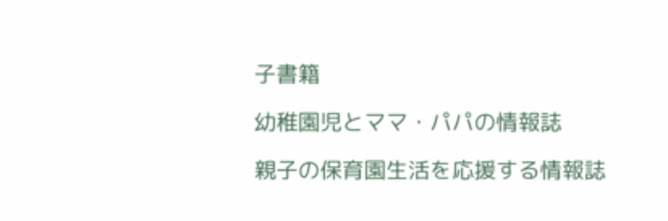子書籍

幼稚園児とママ・パパの情報誌

親子の保育園生活を応援する情報誌